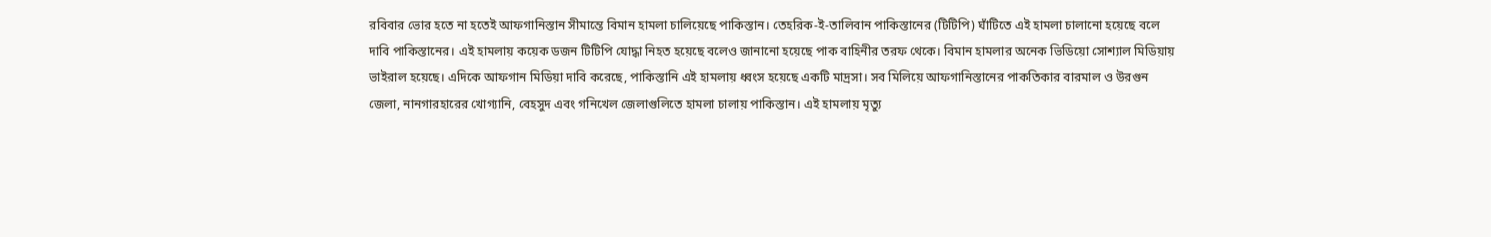রবিবার ভোর হতে না হতেই আফগানিস্তান সীমান্তে বিমান হামলা চালিয়েছে পাকিস্তান। তেহরিক-ই-তালিবান পাকিস্তানের (টিটিপি) ঘাঁটিতে এই হামলা চালানো হয়েছে বলে দাবি পাকিস্তানের। এই হামলায় কয়েক ডজন টিটিপি যোদ্ধা নিহত হয়েছে বলেও জানানো হয়েছে পাক বাহিনীর তরফ থেকে। বিমান হামলার অনেক ভিডিয়ো সোশ্যাল মিডিয়ায় ভাইরাল হয়েছে। এদিকে আফগান মিডিয়া দাবি করেছে, পাকিস্তানি এই হামলায় ধ্বংস হয়েছে একটি মাদ্রসা। সব মিলিয়ে আফগানিস্তানের পাকতিকার বারমাল ও উরগুন জেলা, নানগারহারের খোগ্যানি, বেহসুদ এবং গনিখেল জেলাগুলিতে হামলা চালায় পাকিস্তান। এই হামলায় মৃত্যু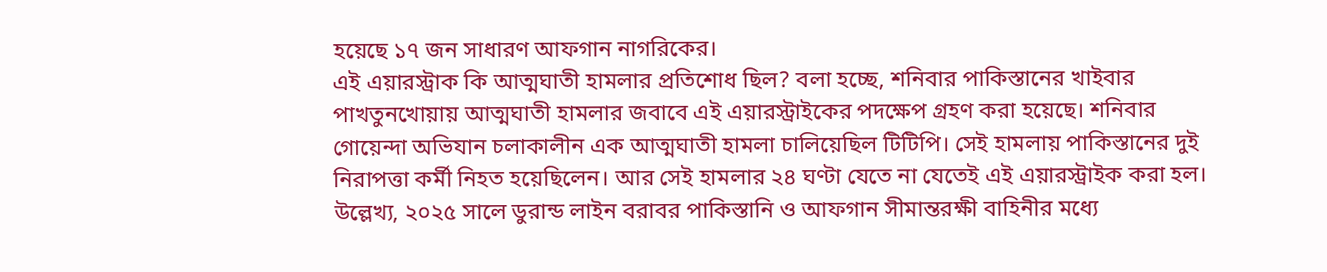হয়েছে ১৭ জন সাধারণ আফগান নাগরিকের।
এই এয়ারস্ট্রাক কি আত্মঘাতী হামলার প্রতিশোধ ছিল? বলা হচ্ছে, শনিবার পাকিস্তানের খাইবার পাখতুনখোয়ায় আত্মঘাতী হামলার জবাবে এই এয়ারস্ট্রাইকের পদক্ষেপ গ্রহণ করা হয়েছে। শনিবার গোয়েন্দা অভিযান চলাকালীন এক আত্মঘাতী হামলা চালিয়েছিল টিটিপি। সেই হামলায় পাকিস্তানের দুই নিরাপত্তা কর্মী নিহত হয়েছিলেন। আর সেই হামলার ২৪ ঘণ্টা যেতে না যেতেই এই এয়ারস্ট্রাইক করা হল।
উল্লেখ্য, ২০২৫ সালে ডুরান্ড লাইন বরাবর পাকিস্তানি ও আফগান সীমান্তরক্ষী বাহিনীর মধ্যে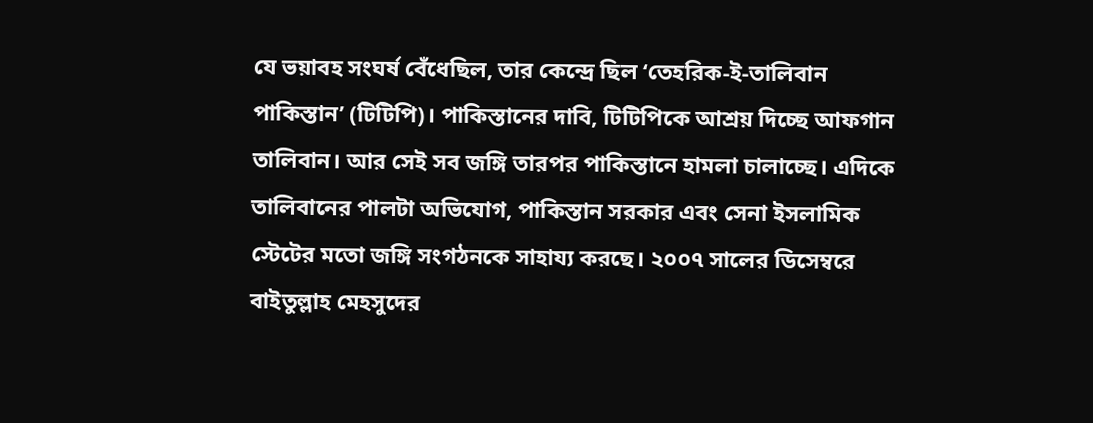যে ভয়াবহ সংঘর্ষ বেঁধেছিল, তার কেন্দ্রে ছিল ‘তেহরিক-ই-তালিবান পাকিস্তান’ (টিটিপি)। পাকিস্তানের দাবি, টিটিপিকে আশ্রয় দিচ্ছে আফগান তালিবান। আর সেই সব জঙ্গি তারপর পাকিস্তানে হামলা চালাচ্ছে। এদিকে তালিবানের পালটা অভিযোগ, পাকিস্তান সরকার এবং সেনা ইসলামিক স্টেটের মতো জঙ্গি সংগঠনকে সাহায্য করছে। ২০০৭ সালের ডিসেম্বরে বাইতুল্লাহ মেহসুদের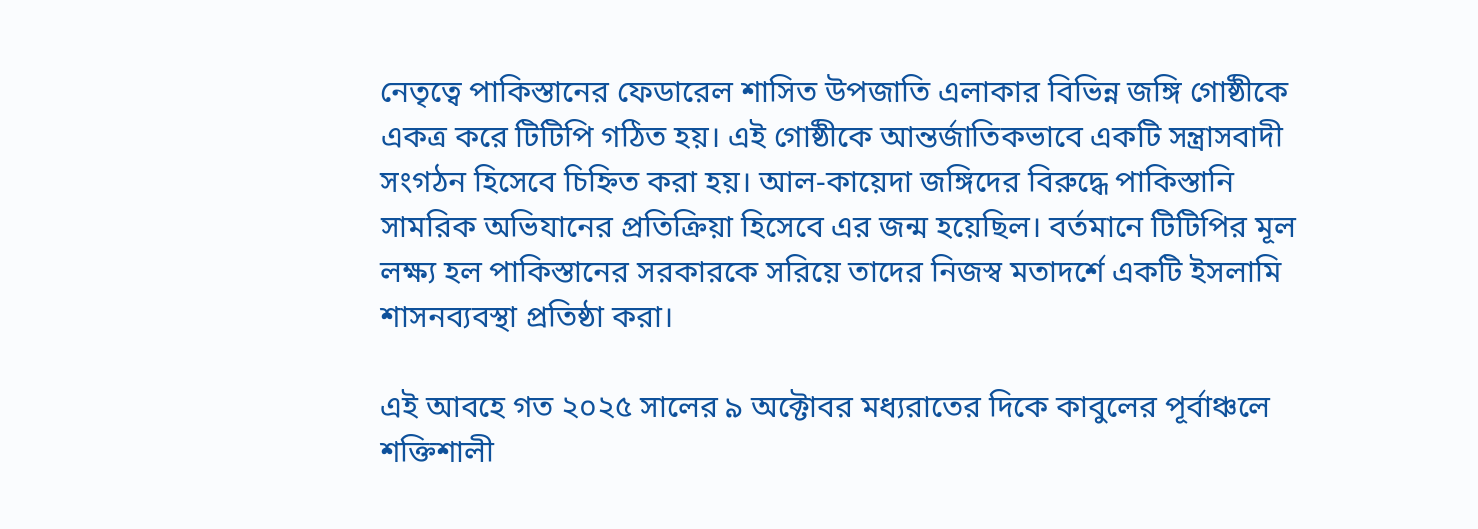নেতৃত্বে পাকিস্তানের ফেডারেল শাসিত উপজাতি এলাকার বিভিন্ন জঙ্গি গোষ্ঠীকে একত্র করে টিটিপি গঠিত হয়। এই গোষ্ঠীকে আন্তর্জাতিকভাবে একটি সন্ত্রাসবাদী সংগঠন হিসেবে চিহ্নিত করা হয়। আল-কায়েদা জঙ্গিদের বিরুদ্ধে পাকিস্তানি সামরিক অভিযানের প্রতিক্রিয়া হিসেবে এর জন্ম হয়েছিল। বর্তমানে টিটিপির মূল লক্ষ্য হল পাকিস্তানের সরকারকে সরিয়ে তাদের নিজস্ব মতাদর্শে একটি ইসলামি শাসনব্যবস্থা প্রতিষ্ঠা করা।

এই আবহে গত ২০২৫ সালের ৯ অক্টোবর মধ্যরাতের দিকে কাবুলের পূর্বাঞ্চলে শক্তিশালী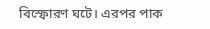বিস্ফোরণ ঘটে। এরপর পাক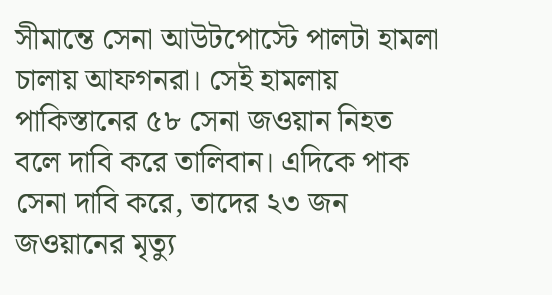সীমান্তে সেনা আউটপোস্টে পালটা হামলা চালায় আফগনরা। সেই হামলায় পাকিস্তানের ৫৮ সেনা জওয়ান নিহত বলে দাবি করে তালিবান। এদিকে পাক সেনা দাবি করে, তাদের ২৩ জন জওয়ানের মৃত্যু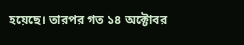হয়েছে। তারপর গত ১৪ অক্টোবর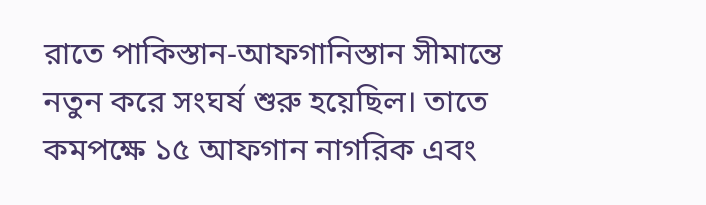রাতে পাকিস্তান-আফগানিস্তান সীমান্তে নতুন করে সংঘর্ষ শুরু হয়েছিল। তাতে কমপক্ষে ১৫ আফগান নাগরিক এবং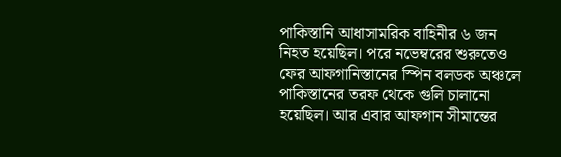পাকিস্তানি আধাসামরিক বাহিনীর ৬ জন নিহত হয়েছিল। পরে নভেম্বরের শুরুতেও ফের আফগানিস্তানের স্পিন বলডক অঞ্চলে পাকিস্তানের তরফ থেকে গুলি চালানো হয়েছিল। আর এবার আফগান সীমান্তের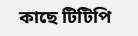কাছে টিটিপি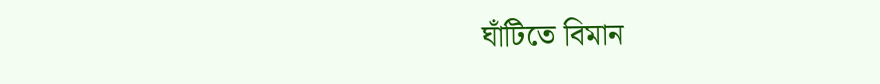ঘাঁটিতে বিমান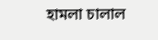হামলা চালাল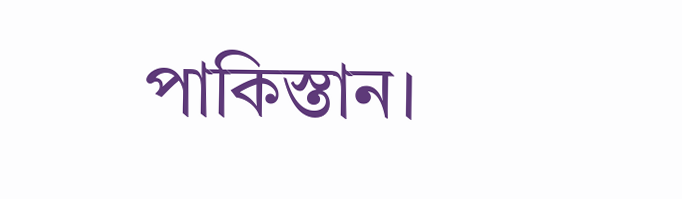পাকিস্তান।